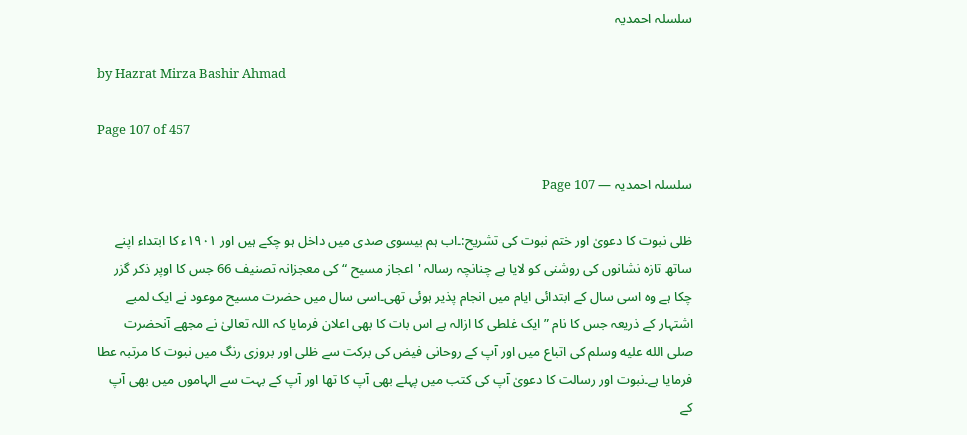سلسلہ احمدیہ

by Hazrat Mirza Bashir Ahmad

Page 107 of 457

سلسلہ احمدیہ — Page 107

ظلی نبوت کا دعویٰ اور ختم نبوت کی تشریح:۔اب ہم بیسوی صدی میں داخل ہو چکے ہیں اور ۱۹۰۱ء کا ابتداء اپنے ساتھ تازہ نشانوں کی روشنی کو لایا ہے چنانچہ رسالہ 'اعجاز مسیح “ کی معجزانہ تصنیف 66 جس کا اوپر ذکر گزر چکا ہے وہ اسی سال کے ابتدائی ایام میں انجام پذیر ہوئی تھی۔اسی سال میں حضرت مسیح موعود نے ایک لمبے اشتہار کے ذریعہ جس کا نام ” ایک غلطی کا ازالہ ہے اس بات کا بھی اعلان فرمایا کہ اللہ تعالیٰ نے مجھے آنحضرت صلى الله عليه وسلم کی اتباع میں اور آپ کے روحانی فیض کی برکت سے ظلی اور بروزی رنگ میں نبوت کا مرتبہ عطا فرمایا ہے۔نبوت اور رسالت کا دعویٰ آپ کی کتب میں پہلے بھی آپ کا تھا اور آپ کے بہت سے الہاموں میں بھی آپ کے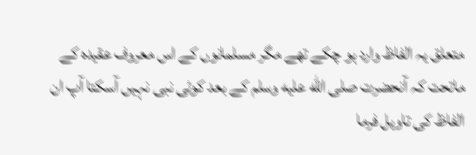متعلق یہ الفاظ وارد ہو چکے تھے مگر مسلمانوں کے اس معروف عقیدہ کے ماتحت کہ آنحضرت صلى الله عليه وسلم کے بعد کوئی نبی نہیں آسکتا آپ ان الفاظ کی تاویل فرما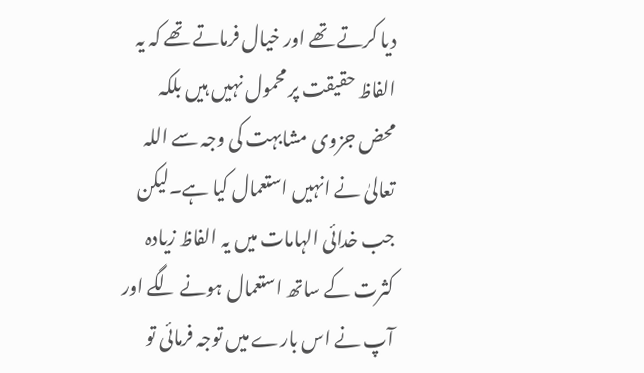دیا کرتے تھے اور خیال فرماتے تھے کہ یہ الفاظ حقیقت پر محمول نہیں ہیں بلکہ محض جزوی مشابہت کی وجہ سے اللہ تعالیٰ نے انہیں استعمال کیا ہے۔لیکن جب خدائی الہامات میں یہ الفاظ زیادہ کثرت کے ساتھ استعمال ہونے لگے اور آپ نے اس بارے میں توجہ فرمائی تو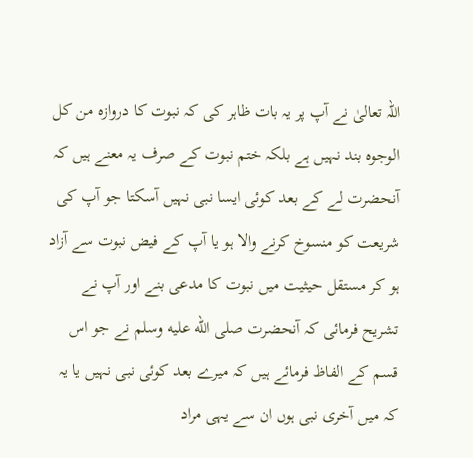اللہ تعالیٰ نے آپ پر یہ بات ظاہر کی کہ نبوت کا دروازہ من کل الوجوہ بند نہیں ہے بلکہ ختم نبوت کے صرف یہ معنے ہیں کہ آنحضرت لے کے بعد کوئی ایسا نبی نہیں آسکتا جو آپ کی شریعت کو منسوخ کرنے والا ہو یا آپ کے فیض نبوت سے آزاد ہو کر مستقل حیثیت میں نبوت کا مدعی بنے اور آپ نے تشریح فرمائی کہ آنحضرت صلى الله عليه وسلم نے جو اس قسم کے الفاظ فرمائے ہیں کہ میرے بعد کوئی نبی نہیں یا یہ کہ میں آخری نبی ہوں ان سے یہی مراد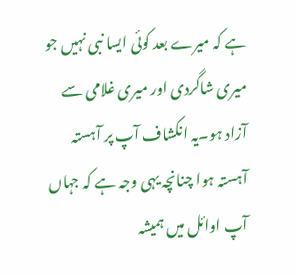ہے کہ میرے بعد کوئی ایسا نبی نہیں جو میری شاگردی اور میری غلامی سے آزاد ہو۔یہ انکشاف آپ پر آہستہ آہستہ ہوا چنانچہ یہی وجہ ہے کہ جہاں آپ اوائل میں ہمیشہ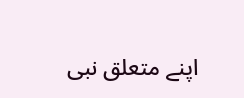اپنے متعلق نبی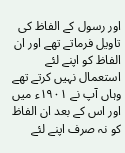اور رسول کے الفاظ کی تاویل فرماتے تھے اور ان الفاظ کو اپنے لئے استعمال نہیں کرتے تھے وہاں آپ نے ۱۹۰۱ء میں اور اس کے بعد ان الفاظ کو نہ صرف اپنے لئے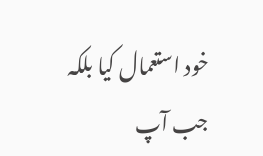خود استعمال کیا بلکہ جب آپ